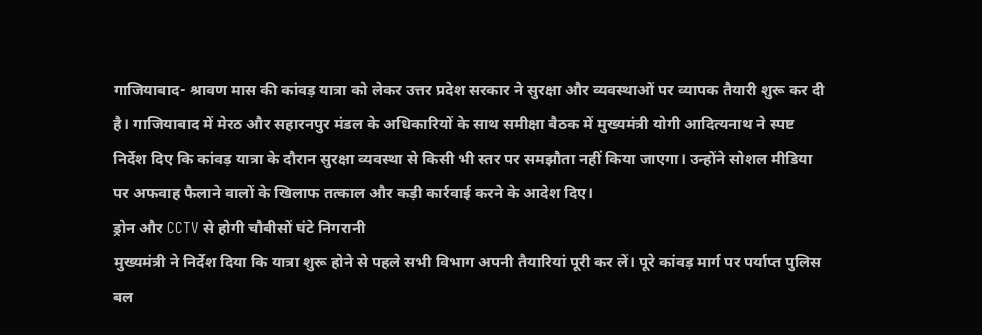गाजियाबाद- श्रावण मास की कांवड़ यात्रा को लेकर उत्तर प्रदेश सरकार ने सुरक्षा और व्यवस्थाओं पर व्यापक तैयारी शुरू कर दी है। गाजियाबाद में मेरठ और सहारनपुर मंडल के अधिकारियों के साथ समीक्षा बैठक में मुख्यमंत्री योगी आदित्यनाथ ने स्पष्ट निर्देश दिए कि कांवड़ यात्रा के दौरान सुरक्षा व्यवस्था से किसी भी स्तर पर समझौता नहीं किया जाएगा। उन्होंने सोशल मीडिया पर अफवाह फैलाने वालों के खिलाफ तत्काल और कड़ी कार्रवाई करने के आदेश दिए।
ड्रोन और CCTV से होगी चौबीसों घंटे निगरानी
मुख्यमंत्री ने निर्देश दिया कि यात्रा शुरू होने से पहले सभी विभाग अपनी तैयारियां पूरी कर लें। पूरे कांवड़ मार्ग पर पर्याप्त पुलिस बल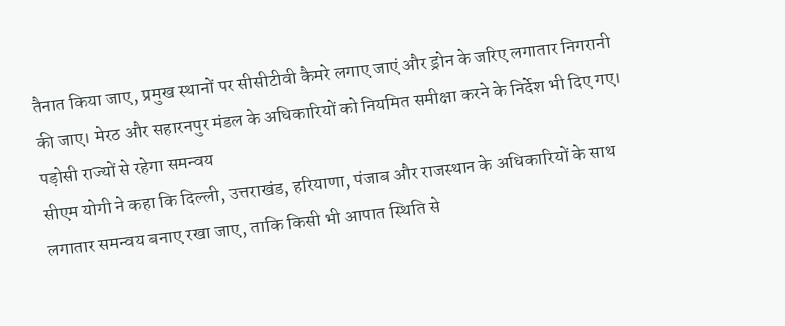तैनात किया जाए, प्रमुख स्थानों पर सीसीटीवी कैमरे लगाए जाएं और ड्रोन के जरिए लगातार निगरानी की जाए। मेरठ और सहारनपुर मंडल के अधिकारियों को नियमित समीक्षा करने के निर्देश भी दिए गए।
पड़ोसी राज्यों से रहेगा समन्वय
सीएम योगी ने कहा कि दिल्ली, उत्तराखंड, हरियाणा, पंजाब और राजस्थान के अधिकारियों के साथ लगातार समन्वय बनाए रखा जाए, ताकि किसी भी आपात स्थिति से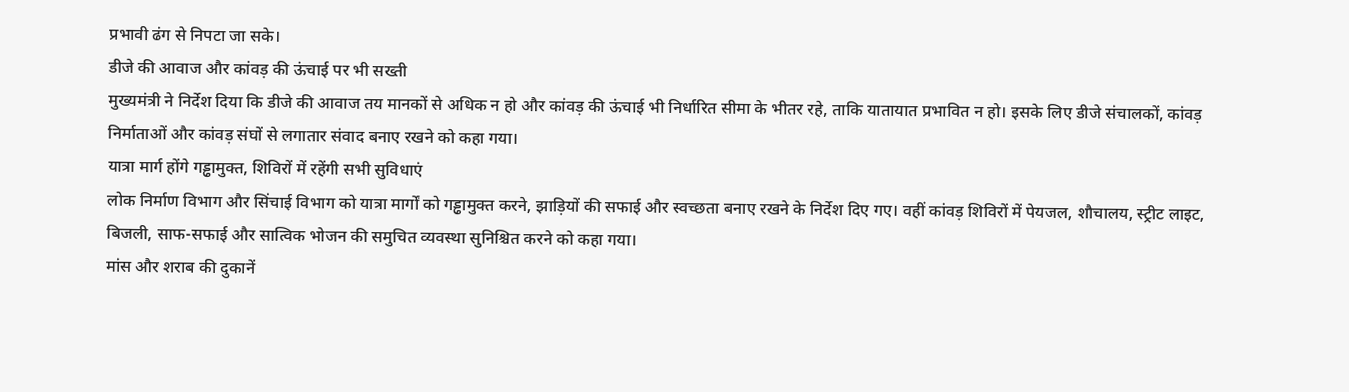प्रभावी ढंग से निपटा जा सके।
डीजे की आवाज और कांवड़ की ऊंचाई पर भी सख्ती
मुख्यमंत्री ने निर्देश दिया कि डीजे की आवाज तय मानकों से अधिक न हो और कांवड़ की ऊंचाई भी निर्धारित सीमा के भीतर रहे, ताकि यातायात प्रभावित न हो। इसके लिए डीजे संचालकों, कांवड़ निर्माताओं और कांवड़ संघों से लगातार संवाद बनाए रखने को कहा गया।
यात्रा मार्ग होंगे गड्ढामुक्त, शिविरों में रहेंगी सभी सुविधाएं
लोक निर्माण विभाग और सिंचाई विभाग को यात्रा मार्गों को गड्ढामुक्त करने, झाड़ियों की सफाई और स्वच्छता बनाए रखने के निर्देश दिए गए। वहीं कांवड़ शिविरों में पेयजल, शौचालय, स्ट्रीट लाइट, बिजली, साफ-सफाई और सात्विक भोजन की समुचित व्यवस्था सुनिश्चित करने को कहा गया।
मांस और शराब की दुकानें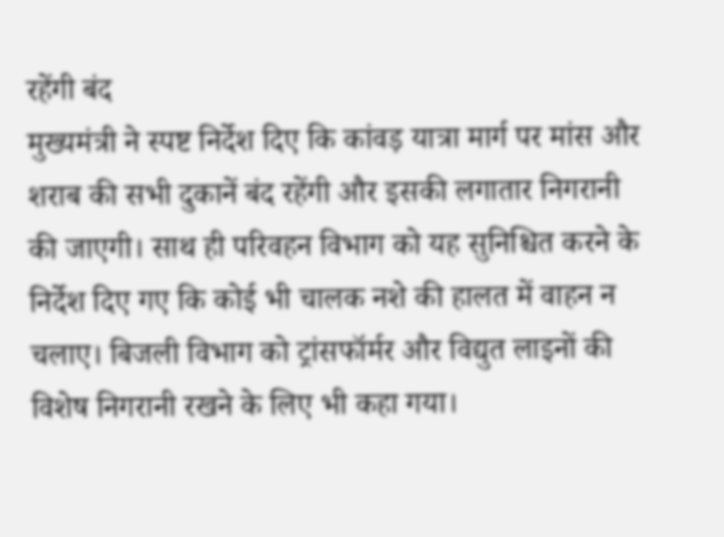रहेंगी बंद
मुख्यमंत्री ने स्पष्ट निर्देश दिए कि कांवड़ यात्रा मार्ग पर मांस और शराब की सभी दुकानें बंद रहेंगी और इसकी लगातार निगरानी की जाएगी। साथ ही परिवहन विभाग को यह सुनिश्चित करने के निर्देश दिए गए कि कोई भी चालक नशे की हालत में वाहन न चलाए। बिजली विभाग को ट्रांसफॉर्मर और विद्युत लाइनों की विशेष निगरानी रखने के लिए भी कहा गया।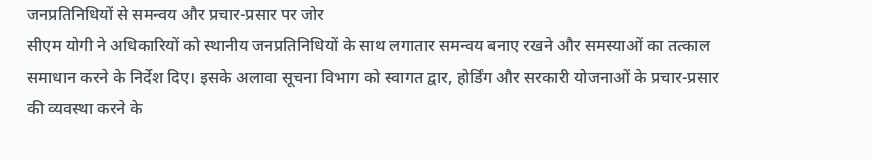जनप्रतिनिधियों से समन्वय और प्रचार-प्रसार पर जोर
सीएम योगी ने अधिकारियों को स्थानीय जनप्रतिनिधियों के साथ लगातार समन्वय बनाए रखने और समस्याओं का तत्काल समाधान करने के निर्देश दिए। इसके अलावा सूचना विभाग को स्वागत द्वार, होर्डिंग और सरकारी योजनाओं के प्रचार-प्रसार की व्यवस्था करने के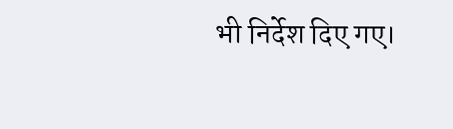भी निर्देश दिए गए।